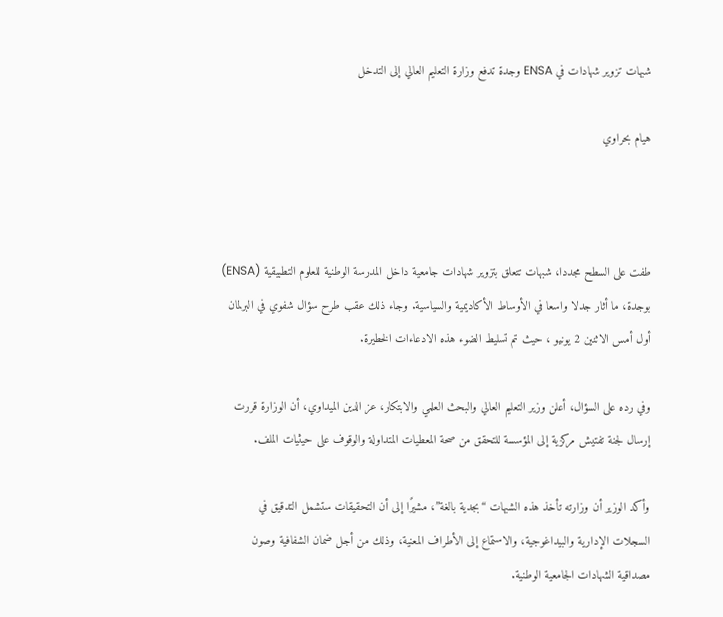شبهات تزوير شهادات في ENSA وجدة تدفع وزارة التعليم العالي إلى التدخل

هيام بحراوي



طفت على السطح مجددا، شبهات تتعلق بتزوير شهادات جامعية داخل المدرسة الوطنية للعلوم التطبيقية (ENSA) بوجدة، ما أثار جدلا واسعا في الأوساط الأكاديمية والسياسية. وجاء ذلك عقب طرح سؤال شفوي في البرلمان أول أمس الاثنين 2 يونيو ، حيث تم تسليط الضوء هذه الادعاءات الخطيرة.

وفي رده على السؤال، أعلن وزير التعليم العالي والبحث العلمي والابتكار، عز الدين الميداوي، أن الوزارة قررت إرسال لجنة تفتيش مركزية إلى المؤسسة للتحقق من صحة المعطيات المتداولة والوقوف على حيثيات الملف.

وأكد الوزير أن وزارته تأخذ هذه الشبهات “بجدية بالغة”، مشيرًا إلى أن التحقيقات ستشمل التدقيق في السجلات الإدارية والبيداغوجية، والاستماع إلى الأطراف المعنية، وذلك من أجل ضمان الشفافية وصون مصداقية الشهادات الجامعية الوطنية.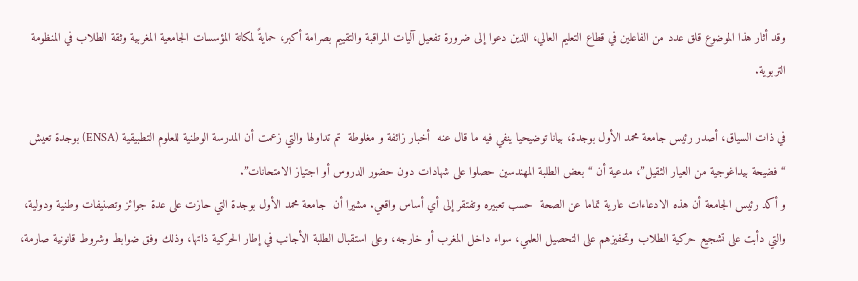وقد أثار هذا الموضوع قلق عدد من الفاعلين في قطاع التعليم العالي، الذين دعوا إلى ضرورة تفعيل آليات المراقبة والتقييم بصرامة أكبر، حمايةً لمكانة المؤسسات الجامعية المغربية وثقة الطلاب في المنظومة التربوية.

في ذات السياق، أصدر رئيس جامعة محمد الأول بوجدة، بيانا توضيحيا ينفي فيه ما قال عنه  أخبار زائفة و مغلوطة  تم تداولها والتي زعمت أن المدرسة الوطنية للعلوم التطبيقية (ENSA) بوجدة تعيش “فضيحة بيداغوجية من العيار الثقيل”، مدعية أن “بعض الطلبة المهندسين حصلوا على شهادات دون حضور الدروس أو اجتياز الامتحانات”.
و أكد رئيس الجامعة أن هذه الادعاءات عارية تماما عن الصحة  حسب تعبيره وتفتقر إلى أي أساس واقعي. مشيرا أن  جامعة محمد الأول بوجدة التي حازت على عدة جوائز وتصنيفات وطنية ودولية، والتي دأبت على تشجيع حركية الطلاب وتحفيزهم على التحصيل العلمي، سواء داخل المغرب أو خارجه، وعلى استقبال الطلبة الأجانب في إطار الحركية ذاتها، وذلك وفق ضوابط وشروط قانونية صارمة،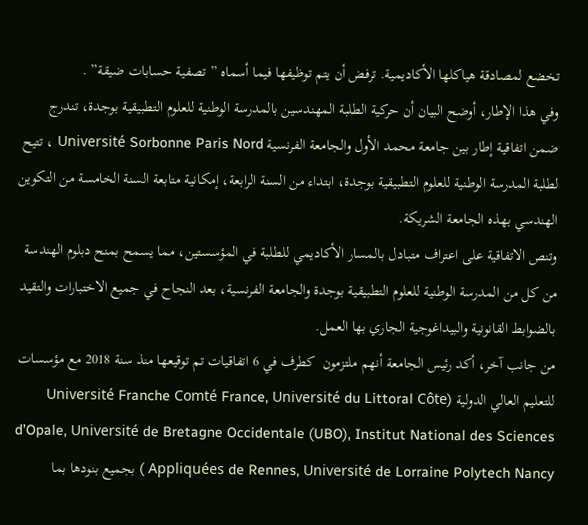تخضع لمصادقة هياكلها الأكاديمية. ترفض أن يتم توظيفها فيما أسماه ” تصفية حسابات ضيقة” .
وفي هذا الإطار، أوضح البيان أن حركية الطلبة المهندسين بالمدرسة الوطنية للعلوم التطبيقية بوجدة، تندرج ضمن اتفاقية إطار بين جامعة محمد الأول والجامعة الفرنسية Université Sorbonne Paris Nord ، تتيح لطلبة المدرسة الوطنية للعلوم التطبيقية بوجدة، ابتداء من السنة الرابعة، إمكانية متابعة السنة الخامسة من التكوين الهندسي بهذه الجامعة الشريكة.
وتنص الاتفاقية على اعتراف متبادل بالمسار الأكاديمي للطلبة في المؤسستين، مما يسمح بمنح دبلوم الهندسة من كل من المدرسة الوطنية للعلوم التطبيقية بوجدة والجامعة الفرنسية، بعد النجاح في جميع الاختبارات والتقيد بالضوابط القانونية والبيداغوجية الجاري بها العمل.
من جانب آخر، أكد رئيس الجامعة أنهم ملتزمون  كطرف في 6 اتفاقيات تم توقيعها منذ سنة 2018 مع مؤسسات للتعليم العالي الدولية (Université Franche Comté France, Université du Littoral Côte d’Opale, Université de Bretagne Occidentale (UBO), Institut National des Sciences Appliquées de Rennes, Université de Lorraine Polytech Nancy ) بجميع بنودها بما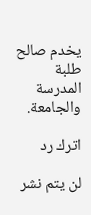يخدم صالح طلبة المدرسة والجامعة.

اترك رد

لن يتم نشر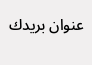عنوان بريدك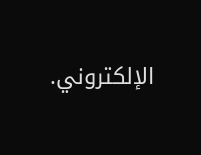الإلكتروني.